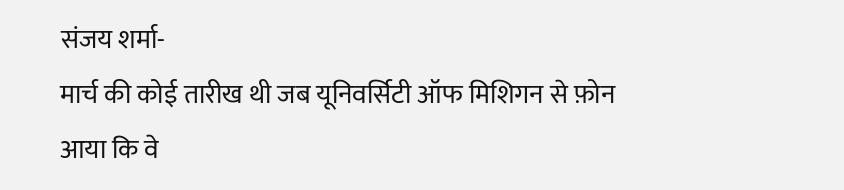संजय शर्मा-
मार्च की कोई तारीख थी जब यूनिवर्सिटी ऑफ मिशिगन से फ़ोन आया कि वे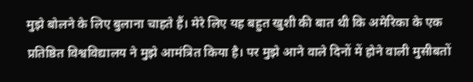मुझे बोलने के लिए बुलाना चाहते हैं। मेरे लिए यह बहुत खुशी की बात थी कि अमेरिका के एक प्रतिष्ठित विश्वविद्यालय ने मुझे आमंत्रित किया है। पर मुझे आने वाले दिनों में होने वाली मुसीबतों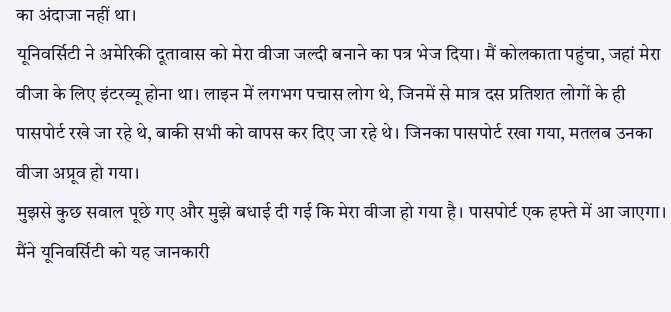का अंदाजा नहीं था।
यूनिवर्सिटी ने अमेरिकी दूतावास को मेरा वीजा जल्दी बनाने का पत्र भेज दिया। मैं कोलकाता पहुंचा, जहां मेरा वीजा के लिए इंटरव्यू होना था। लाइन में लगभग पचास लोग थे, जिनमें से मात्र दस प्रतिशत लोगों के ही पासपोर्ट रखे जा रहे थे, बाकी सभी को वापस कर दिए जा रहे थे। जिनका पासपोर्ट रखा गया, मतलब उनका वीजा अप्रूव हो गया।
मुझसे कुछ सवाल पूछे गए और मुझे बधाई दी गई कि मेरा वीजा हो गया है। पासपोर्ट एक हफ्ते में आ जाएगा। मैंने यूनिवर्सिटी को यह जानकारी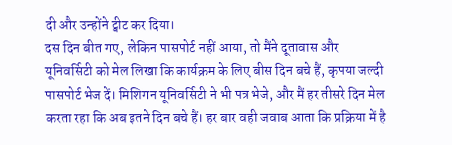दी और उन्होंने ट्वीट कर दिया।
दस दिन बीत गए, लेकिन पासपोर्ट नहीं आया, तो मैंने दूतावास और यूनिवर्सिटी को मेल लिखा कि कार्यक्रम के लिए बीस दिन बचे हैं, कृपया जल्दी पासपोर्ट भेज दें। मिशिगन यूनिवर्सिटी ने भी पत्र भेजे, और मैं हर तीसरे दिन मेल करता रहा कि अब इतने दिन बचे हैं। हर बार वही जवाब आता कि प्रक्रिया में है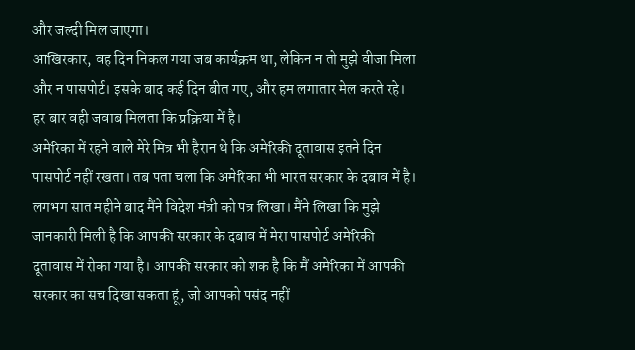और जल्दी मिल जाएगा।
आखिरकार, वह दिन निकल गया जब कार्यक्रम था, लेकिन न तो मुझे वीजा मिला और न पासपोर्ट। इसके बाद कई दिन बीत गए, और हम लगातार मेल करते रहे। हर बार वही जवाब मिलता कि प्रक्रिया में है।
अमेरिका में रहने वाले मेरे मित्र भी हैरान थे कि अमेरिकी दूतावास इतने दिन पासपोर्ट नहीं रखता। तब पता चला कि अमेरिका भी भारत सरकार के दबाव में है।
लगभग सात महीने बाद मैंने विदेश मंत्री को पत्र लिखा। मैंने लिखा कि मुझे जानकारी मिली है कि आपकी सरकार के दबाव में मेरा पासपोर्ट अमेरिकी दूतावास में रोका गया है। आपकी सरकार को शक है कि मैं अमेरिका में आपकी सरकार का सच दिखा सकता हूं, जो आपको पसंद नहीं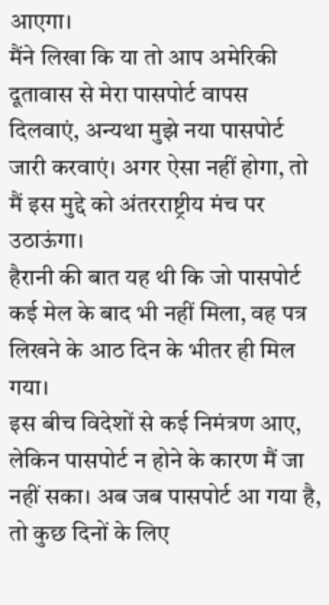आएगा।
मैंने लिखा कि या तो आप अमेरिकी दूतावास से मेरा पासपोर्ट वापस दिलवाएं, अन्यथा मुझे नया पासपोर्ट जारी करवाएं। अगर ऐसा नहीं होगा, तो मैं इस मुद्दे को अंतरराष्ट्रीय मंच पर उठाऊंगा।
हैरानी की बात यह थी कि जो पासपोर्ट कई मेल के बाद भी नहीं मिला, वह पत्र लिखने के आठ दिन के भीतर ही मिल गया।
इस बीच विदेशों से कई निमंत्रण आए, लेकिन पासपोर्ट न होने के कारण मैं जा नहीं सका। अब जब पासपोर्ट आ गया है, तो कुछ दिनों के लिए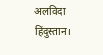अलविदा हिंदुस्तान।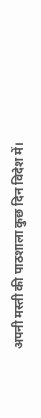अपनी मस्ती की पाठशाला कुछ दिन विदेश में।